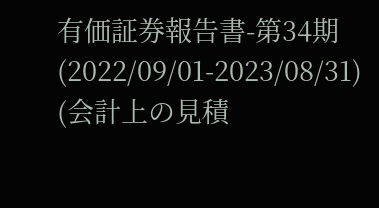有価証券報告書-第34期(2022/09/01-2023/08/31)
(会計上の見積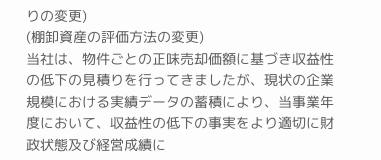りの変更)
(棚卸資産の評価方法の変更)
当社は、物件ごとの正味売却価額に基づき収益性の低下の見積りを行ってきましたが、現状の企業規模における実績データの蓄積により、当事業年度において、収益性の低下の事実をより適切に財政状態及び経営成績に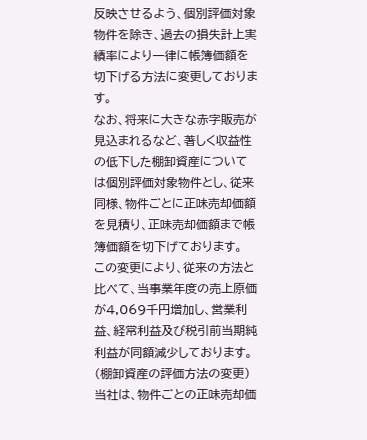反映させるよう、個別評価対象物件を除き、過去の損失計上実績率により一律に帳簿価額を切下げる方法に変更しております。
なお、将来に大きな赤字販売が見込まれるなど、著しく収益性の低下した棚卸資産については個別評価対象物件とし、従来同様、物件ごとに正味売却価額を見積り、正味売却価額まで帳簿価額を切下げております。
この変更により、従来の方法と比べて、当事業年度の売上原価が4,069千円増加し、営業利益、経常利益及び税引前当期純利益が同額減少しております。
(棚卸資産の評価方法の変更)
当社は、物件ごとの正味売却価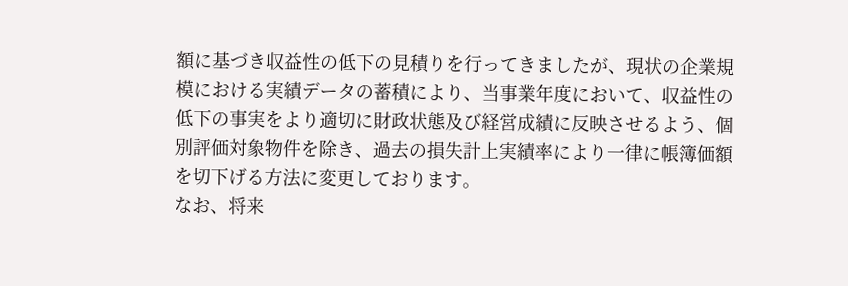額に基づき収益性の低下の見積りを行ってきましたが、現状の企業規模における実績データの蓄積により、当事業年度において、収益性の低下の事実をより適切に財政状態及び経営成績に反映させるよう、個別評価対象物件を除き、過去の損失計上実績率により一律に帳簿価額を切下げる方法に変更しております。
なお、将来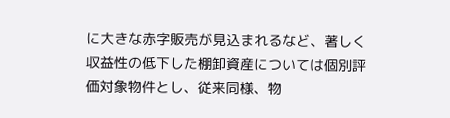に大きな赤字販売が見込まれるなど、著しく収益性の低下した棚卸資産については個別評価対象物件とし、従来同様、物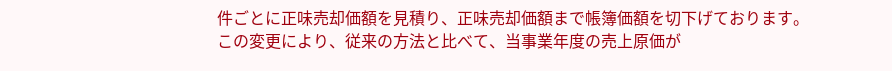件ごとに正味売却価額を見積り、正味売却価額まで帳簿価額を切下げております。
この変更により、従来の方法と比べて、当事業年度の売上原価が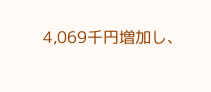4,069千円増加し、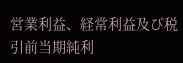営業利益、経常利益及び税引前当期純利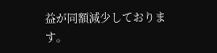益が同額減少しております。